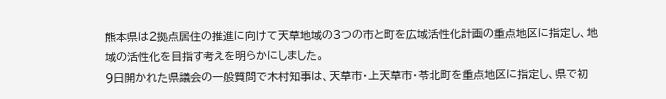熊本県は2拠点居住の推進に向けて天草地域の3つの市と町を広域活性化計画の重点地区に指定し、地域の活性化を目指す考えを明らかにしました。
9日開かれた県議会の一般質問で木村知事は、天草市・上天草市・苓北町を重点地区に指定し、県で初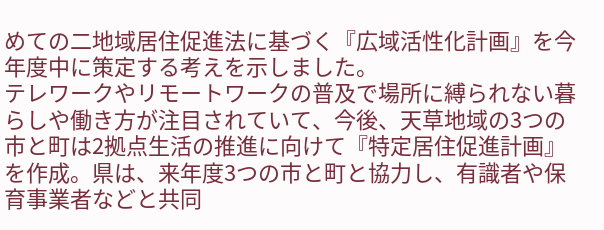めての二地域居住促進法に基づく『広域活性化計画』を今年度中に策定する考えを示しました。
テレワークやリモートワークの普及で場所に縛られない暮らしや働き方が注目されていて、今後、天草地域の3つの市と町は2拠点生活の推進に向けて『特定居住促進計画』を作成。県は、来年度3つの市と町と協力し、有識者や保育事業者などと共同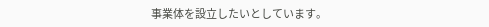事業体を設立したいとしています。